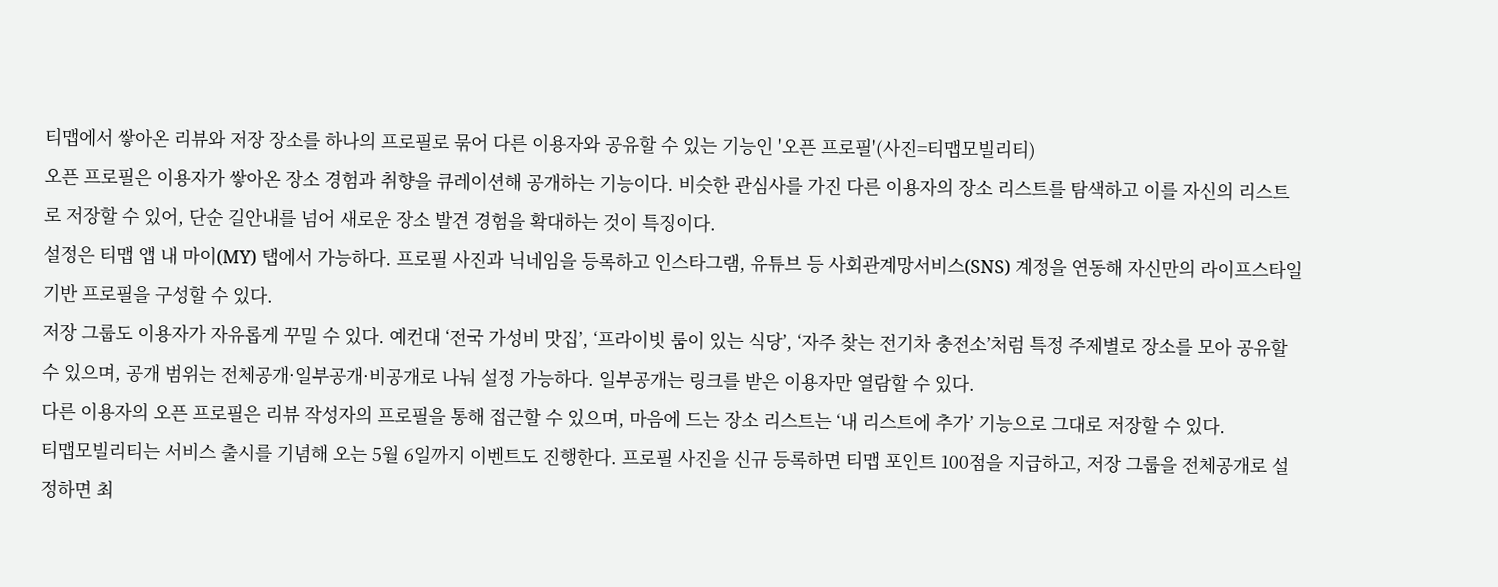티맵에서 쌓아온 리뷰와 저장 장소를 하나의 프로필로 묶어 다른 이용자와 공유할 수 있는 기능인 '오픈 프로필'(사진=티맵모빌리티)
오픈 프로필은 이용자가 쌓아온 장소 경험과 취향을 큐레이션해 공개하는 기능이다. 비슷한 관심사를 가진 다른 이용자의 장소 리스트를 탐색하고 이를 자신의 리스트로 저장할 수 있어, 단순 길안내를 넘어 새로운 장소 발견 경험을 확대하는 것이 특징이다.
설정은 티맵 앱 내 마이(MY) 탭에서 가능하다. 프로필 사진과 닉네임을 등록하고 인스타그램, 유튜브 등 사회관계망서비스(SNS) 계정을 연동해 자신만의 라이프스타일 기반 프로필을 구성할 수 있다.
저장 그룹도 이용자가 자유롭게 꾸밀 수 있다. 예컨대 ‘전국 가성비 맛집’, ‘프라이빗 룸이 있는 식당’, ‘자주 찾는 전기차 충전소’처럼 특정 주제별로 장소를 모아 공유할 수 있으며, 공개 범위는 전체공개·일부공개·비공개로 나눠 설정 가능하다. 일부공개는 링크를 받은 이용자만 열람할 수 있다.
다른 이용자의 오픈 프로필은 리뷰 작성자의 프로필을 통해 접근할 수 있으며, 마음에 드는 장소 리스트는 ‘내 리스트에 추가’ 기능으로 그대로 저장할 수 있다.
티맵모빌리티는 서비스 출시를 기념해 오는 5월 6일까지 이벤트도 진행한다. 프로필 사진을 신규 등록하면 티맵 포인트 100점을 지급하고, 저장 그룹을 전체공개로 설정하면 최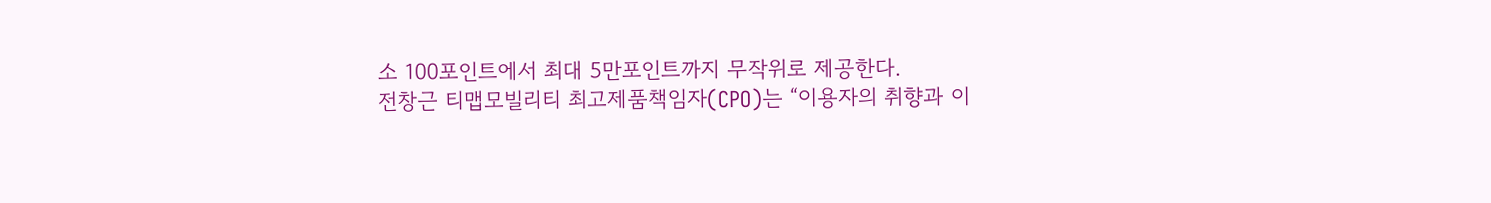소 100포인트에서 최대 5만포인트까지 무작위로 제공한다.
전창근 티맵모빌리티 최고제품책임자(CPO)는 “이용자의 취향과 이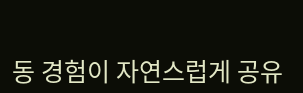동 경험이 자연스럽게 공유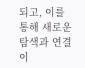되고, 이를 통해 새로운 탐색과 연결이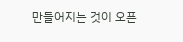만들어지는 것이 오픈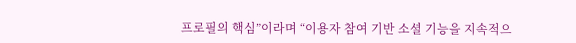프로필의 핵심”이라며 “이용자 참여 기반 소셜 기능을 지속적으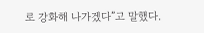로 강화해 나가겠다”고 말했다.